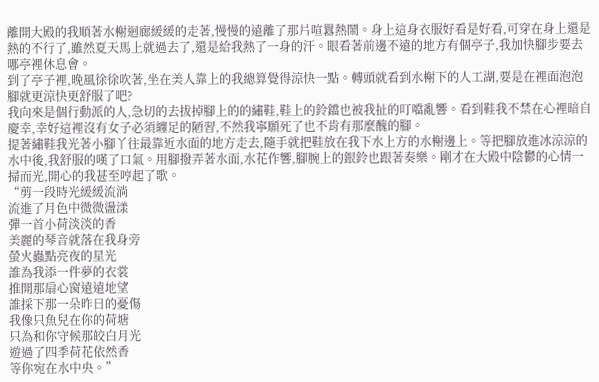離開大殿的我順著水榭迴廊緩緩的走著,慢慢的遠離了那片喧囂熱鬧。身上這身衣服好看是好看,可穿在身上還是熱的不行了,雖然夏天馬上就過去了,還是給我熱了一身的汗。眼看著前邊不遠的地方有個亭子,我加快腳步要去哪亭裡休息會。
到了亭子裡,晚風徐徐吹著,坐在美人靠上的我總算覺得涼快一點。轉頭就看到水榭下的人工湖,要是在裡面泡泡腳就更涼快更舒服了吧?
我向來是個行動派的人,急切的去拔掉腳上的的繡鞋,鞋上的鈴鐺也被我扯的叮噹亂響。看到鞋我不禁在心裡暗自慶幸,幸好這裡沒有女子必須纏足的陋習,不然我寧願死了也不肯有那麼醜的腳。
提著繡鞋我光著小腳丫往最靠近水面的地方走去,隨手就把鞋放在我下水上方的水榭邊上。等把腳放進冰涼涼的水中後,我舒服的嘆了口氣。用腳撥弄著水面,水花作響,腳腕上的銀鈴也跟著奏樂。剛才在大殿中陰鬱的心情一掃而光,開心的我甚至哼起了歌。
“剪一段時光緩緩流淌
流進了月色中微微盪漾
彈一首小荷淡淡的香
美麗的琴音就落在我身旁
螢火蟲點亮夜的星光
誰為我添一件夢的衣裳
推開那扇心窗遠遠地望
誰採下那一朵昨日的憂傷
我像只魚兒在你的荷塘
只為和你守候那皎白月光
遊過了四季荷花依然香
等你宛在水中央。”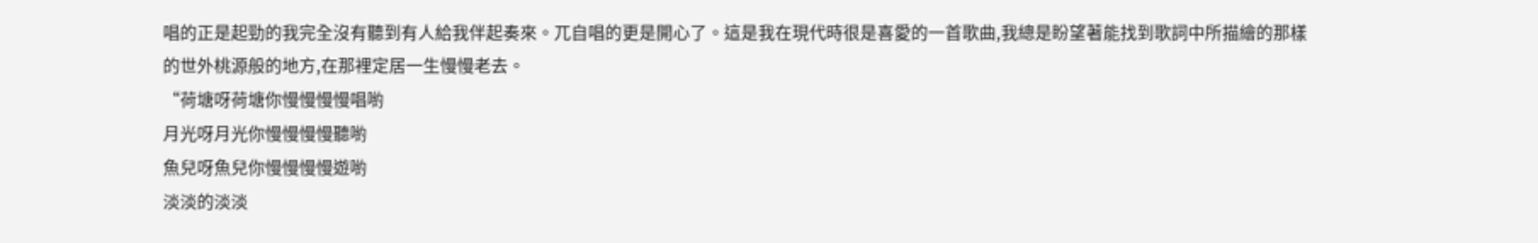唱的正是起勁的我完全沒有聽到有人給我伴起奏來。兀自唱的更是開心了。這是我在現代時很是喜愛的一首歌曲,我總是盼望著能找到歌詞中所描繪的那樣的世外桃源般的地方,在那裡定居一生慢慢老去。
“荷塘呀荷塘你慢慢慢慢唱喲
月光呀月光你慢慢慢慢聽喲
魚兒呀魚兒你慢慢慢慢遊喲
淡淡的淡淡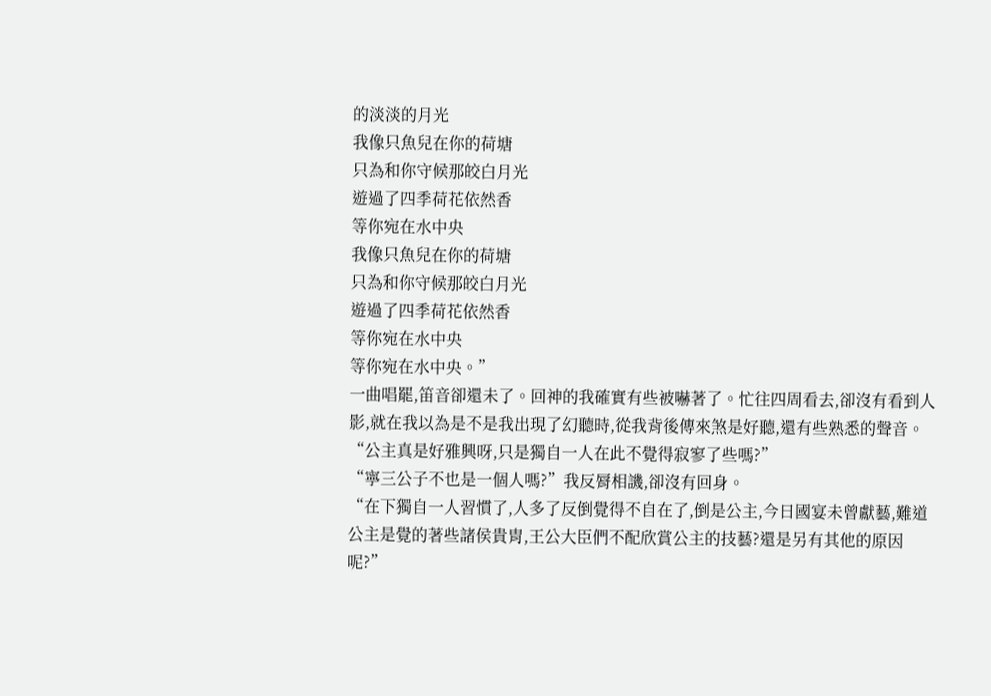的淡淡的月光
我像只魚兒在你的荷塘
只為和你守候那皎白月光
遊過了四季荷花依然香
等你宛在水中央
我像只魚兒在你的荷塘
只為和你守候那皎白月光
遊過了四季荷花依然香
等你宛在水中央
等你宛在水中央。”
一曲唱罷,笛音卻還未了。回神的我確實有些被嚇著了。忙往四周看去,卻沒有看到人影,就在我以為是不是我出現了幻聽時,從我背後傳來煞是好聽,還有些熟悉的聲音。
“公主真是好雅興呀,只是獨自一人在此不覺得寂寥了些嗎?”
“寧三公子不也是一個人嗎?”我反脣相譏,卻沒有回身。
“在下獨自一人習慣了,人多了反倒覺得不自在了,倒是公主,今日國宴未曾獻藝,難道公主是覺的著些諸侯貴胄,王公大臣們不配欣賞公主的技藝?還是另有其他的原因呢?”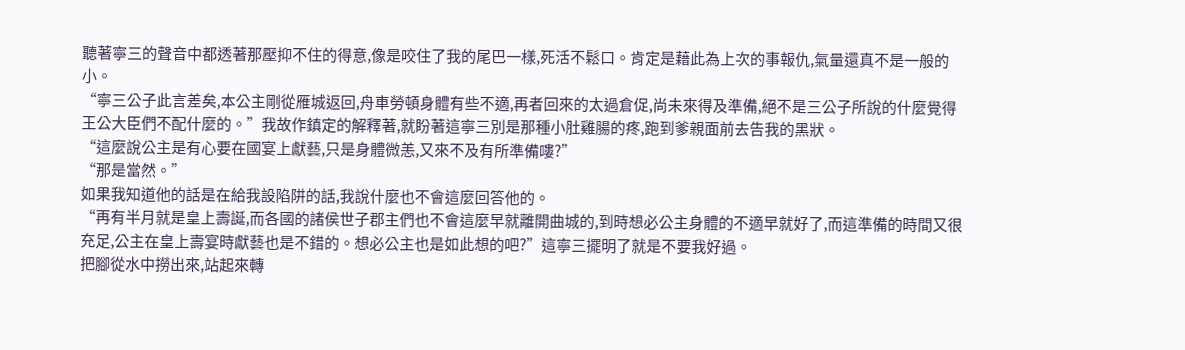聽著寧三的聲音中都透著那壓抑不住的得意,像是咬住了我的尾巴一樣,死活不鬆口。肯定是藉此為上次的事報仇,氣量還真不是一般的小。
“寧三公子此言差矣,本公主剛從雁城返回,舟車勞頓身體有些不適,再者回來的太過倉促,尚未來得及準備,絕不是三公子所說的什麼覺得王公大臣們不配什麼的。”我故作鎮定的解釋著,就盼著這寧三別是那種小肚雞腸的疼,跑到爹親面前去告我的黑狀。
“這麼說公主是有心要在國宴上獻藝,只是身體微恙,又來不及有所準備嘍?”
“那是當然。”
如果我知道他的話是在給我設陷阱的話,我說什麼也不會這麼回答他的。
“再有半月就是皇上壽誕,而各國的諸侯世子郡主們也不會這麼早就離開曲城的,到時想必公主身體的不適早就好了,而這準備的時間又很充足,公主在皇上壽宴時獻藝也是不錯的。想必公主也是如此想的吧?”這寧三擺明了就是不要我好過。
把腳從水中撈出來,站起來轉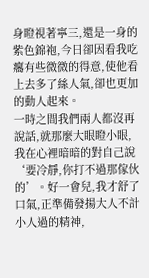身瞪視著寧三,還是一身的紫色錦袍,今日卻因看我吃癟有些微微的得意,使他看上去多了絲人氣,卻也更加的動人起來。
一時之間我們兩人都沒再說話,就那麼大眼瞪小眼,我在心裡暗暗的對自己說‘要冷靜,你打不過那傢伙的’。好一會兒,我才舒了口氣,正準備發揚大人不計小人過的精神,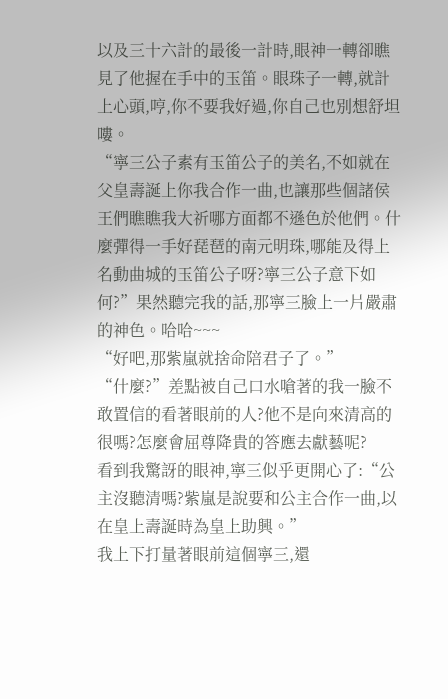以及三十六計的最後一計時,眼神一轉卻瞧見了他握在手中的玉笛。眼珠子一轉,就計上心頭,哼,你不要我好過,你自己也別想舒坦嘍。
“寧三公子素有玉笛公子的美名,不如就在父皇壽誕上你我合作一曲,也讓那些個諸侯王們瞧瞧我大祈哪方面都不遜色於他們。什麼彈得一手好琵琶的南元明珠,哪能及得上名動曲城的玉笛公子呀?寧三公子意下如何?”果然聽完我的話,那寧三臉上一片嚴肅的神色。哈哈~~~
“好吧,那紫嵐就捨命陪君子了。”
“什麼?”差點被自己口水嗆著的我一臉不敢置信的看著眼前的人?他不是向來清高的很嗎?怎麼會屈尊降貴的答應去獻藝呢?
看到我驚訝的眼神,寧三似乎更開心了:“公主沒聽清嗎?紫嵐是說要和公主合作一曲,以在皇上壽誕時為皇上助興。”
我上下打量著眼前這個寧三,還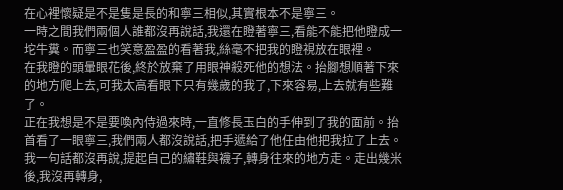在心裡懷疑是不是隻是長的和寧三相似,其實根本不是寧三。
一時之間我們兩個人誰都沒再說話,我還在瞪著寧三,看能不能把他瞪成一坨牛糞。而寧三也笑意盈盈的看著我,絲毫不把我的瞪視放在眼裡。
在我瞪的頭暈眼花後,終於放棄了用眼神殺死他的想法。抬腳想順著下來的地方爬上去,可我太高看眼下只有幾歲的我了,下來容易,上去就有些難了。
正在我想是不是要喚內侍過來時,一直修長玉白的手伸到了我的面前。抬首看了一眼寧三,我們兩人都沒說話,把手遞給了他任由他把我拉了上去。
我一句話都沒再說,提起自己的繡鞋與襪子,轉身往來的地方走。走出幾米後,我沒再轉身,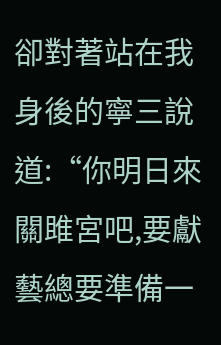卻對著站在我身後的寧三說道:“你明日來關雎宮吧,要獻藝總要準備一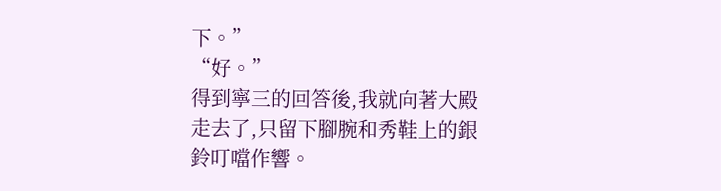下。”
“好。”
得到寧三的回答後,我就向著大殿走去了,只留下腳腕和秀鞋上的銀鈴叮噹作響。